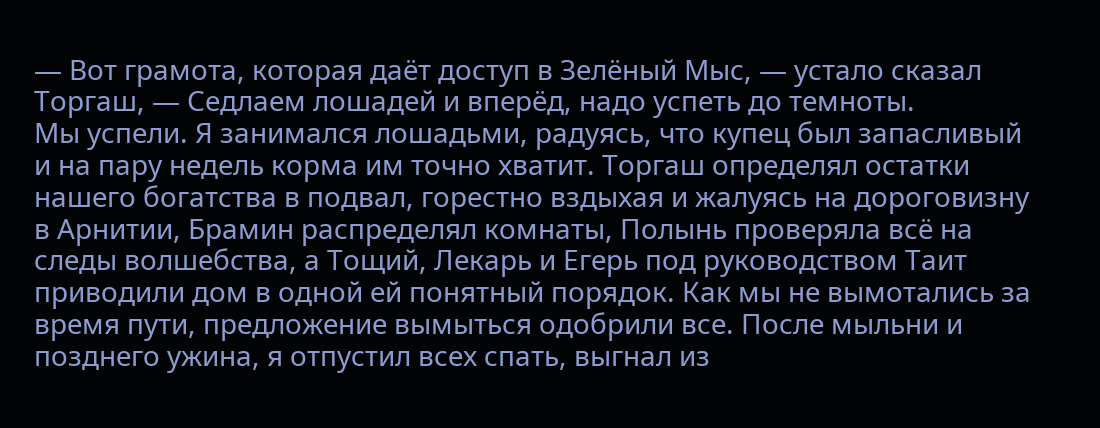— Вот грамота, которая даёт доступ в Зелёный Мыс, — устало сказал Торгаш, — Седлаем лошадей и вперёд, надо успеть до темноты.
Мы успели. Я занимался лошадьми, радуясь, что купец был запасливый и на пару недель корма им точно хватит. Торгаш определял остатки нашего богатства в подвал, горестно вздыхая и жалуясь на дороговизну в Арнитии, Брамин распределял комнаты, Полынь проверяла всё на следы волшебства, а Тощий, Лекарь и Егерь под руководством Таит приводили дом в одной ей понятный порядок. Как мы не вымотались за время пути, предложение вымыться одобрили все. После мыльни и позднего ужина, я отпустил всех спать, выгнал из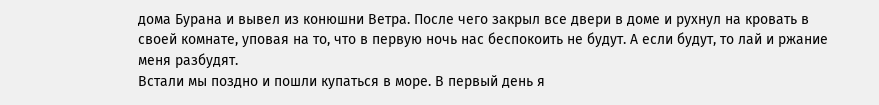дома Бурана и вывел из конюшни Ветра. После чего закрыл все двери в доме и рухнул на кровать в своей комнате, уповая на то, что в первую ночь нас беспокоить не будут. А если будут, то лай и ржание меня разбудят.
Встали мы поздно и пошли купаться в море. В первый день я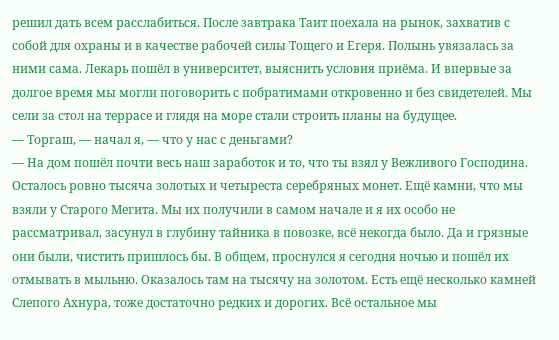решил дать всем расслабиться. После завтрака Таит поехала на рынок, захватив с собой для охраны и в качестве рабочей силы Тощего и Егеря. Полынь увязалась за ними сама. Лекарь пошёл в университет, выяснить условия приёма. И впервые за долгое время мы могли поговорить с побратимами откровенно и без свидетелей. Мы сели за стол на террасе и глядя на море стали строить планы на будущее.
— Торгаш, — начал я, — что у нас с деньгами?
— На дом пошёл почти весь наш заработок и то, что ты взял у Вежливого Господина. Осталось ровно тысяча золотых и четыреста серебряных монет. Ещё камни, что мы взяли у Старого Мегита. Мы их получили в самом начале и я их особо не рассматривал, засунул в глубину тайника в повозке, всё некогда было. Да и грязные они были, чистить пришлось бы. В общем, проснулся я сегодня ночью и пошёл их отмывать в мыльню. Оказалось там на тысячу на золотом. Есть ещё несколько камней Слепого Ахнура, тоже достаточно редких и дорогих. Всё остальное мы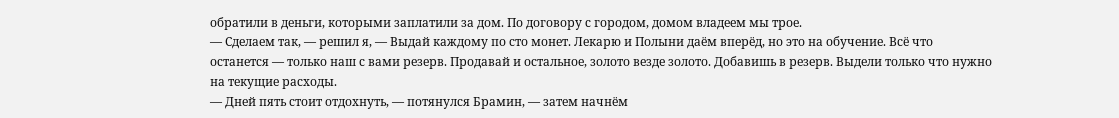обратили в деньги, которыми заплатили за дом. По договору с городом, домом владеем мы трое.
— Сделаем так, — решил я, — Выдай каждому по сто монет. Лекарю и Полыни даём вперёд, но это на обучение. Всё что останется — только наш с вами резерв. Продавай и остальное, золото везде золото. Добавишь в резерв. Выдели только что нужно на текущие расходы.
— Дней пять стоит отдохнуть, — потянулся Брамин, — затем начнём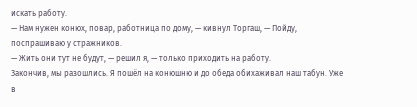искать работу.
— Нам нужен конюх, повар, работница по дому, — кивнул Торгаш, — Пойду, поспрашиваю у стражников.
— Жить они тут не будут, — решил я, — только приходить на работу.
Закончив, мы разошлись. Я пошёл на конюшню и до обеда обихаживал наш табун. Уже в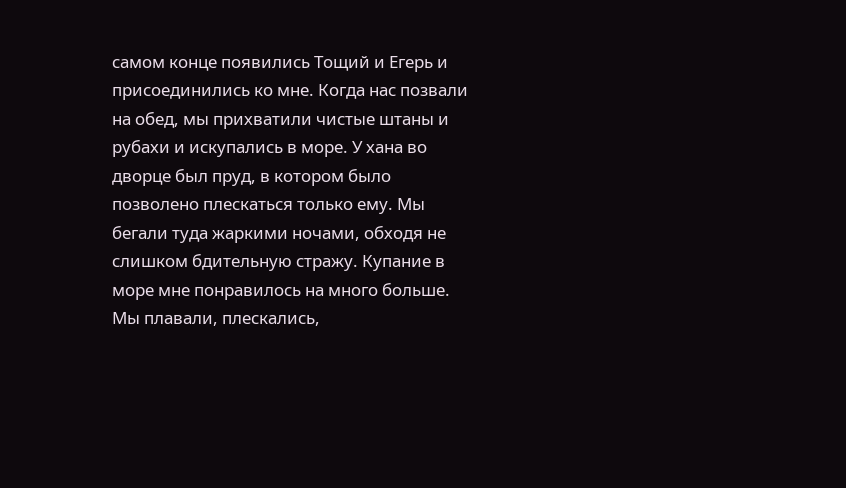самом конце появились Тощий и Егерь и присоединились ко мне. Когда нас позвали на обед, мы прихватили чистые штаны и рубахи и искупались в море. У хана во дворце был пруд, в котором было позволено плескаться только ему. Мы бегали туда жаркими ночами, обходя не слишком бдительную стражу. Купание в море мне понравилось на много больше. Мы плавали, плескались,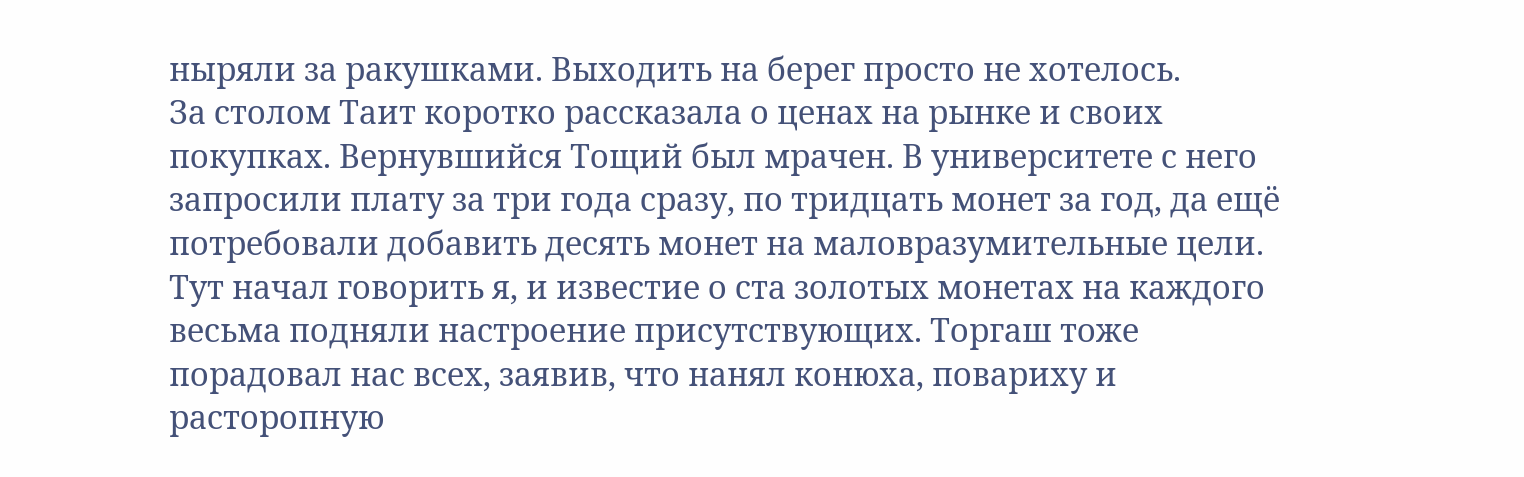ныряли за ракушками. Выходить на берег просто не хотелось.
За столом Таит коротко рассказала о ценах на рынке и своих покупках. Вернувшийся Тощий был мрачен. В университете с него запросили плату за три года сразу, по тридцать монет за год, да ещё потребовали добавить десять монет на маловразумительные цели. Тут начал говорить я, и известие о ста золотых монетах на каждого весьма подняли настроение присутствующих. Торгаш тоже порадовал нас всех, заявив, что нанял конюха, повариху и расторопную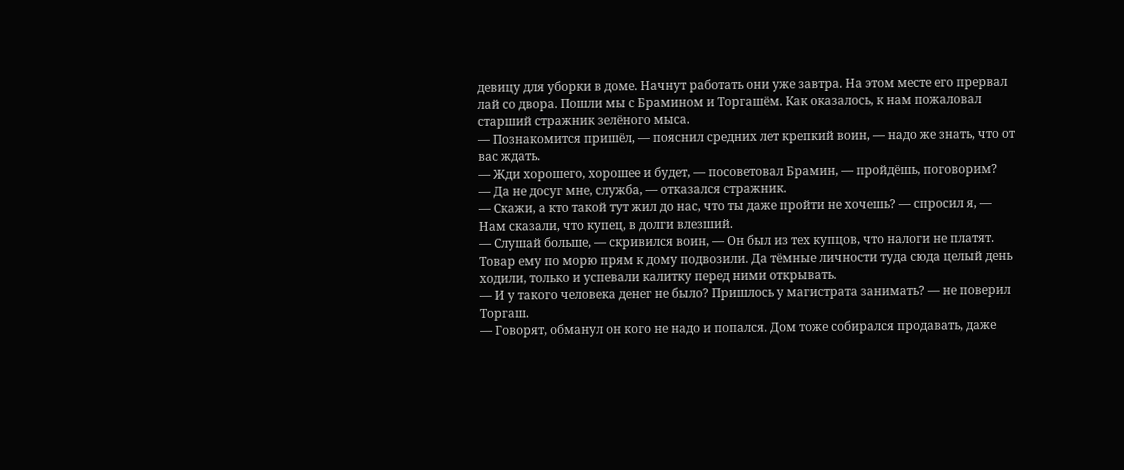девицу для уборки в доме. Начнут работать они уже завтра. На этом месте его прервал лай со двора. Пошли мы с Брамином и Торгашём. Как оказалось, к нам пожаловал старший стражник зелёного мыса.
— Познакомится пришёл, — пояснил средних лет крепкий воин, — надо же знать, что от вас ждать.
— Жди хорошего, хорошее и будет, — посоветовал Брамин, — пройдёшь, поговорим?
— Да не досуг мне, служба, — отказался стражник.
— Скажи, а кто такой тут жил до нас, что ты даже пройти не хочешь? — спросил я, — Нам сказали, что купец, в долги влезший.
— Слушай больше, — скривился воин, — Он был из тех купцов, что налоги не платят. Товар ему по морю прям к дому подвозили. Да тёмные личности туда сюда целый день ходили, только и успевали калитку перед ними открывать.
— И у такого человека денег не было? Пришлось у магистрата занимать? — не поверил Торгаш.
— Говорят, обманул он кого не надо и попался. Дом тоже собирался продавать, даже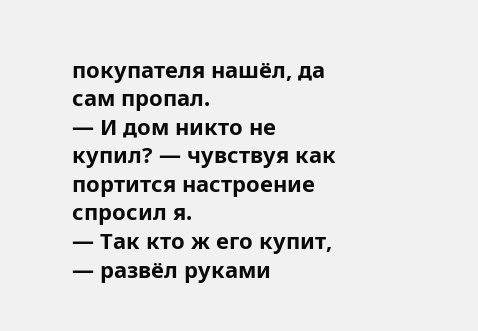покупателя нашёл, да сам пропал.
— И дом никто не купил? — чувствуя как портится настроение спросил я.
— Так кто ж его купит, — развёл руками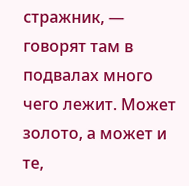стражник, — говорят там в подвалах много чего лежит. Может золото, а может и те,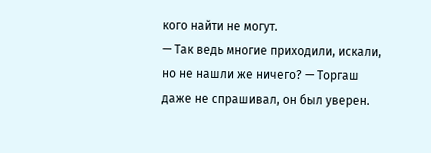кого найти не могут.
— Так ведь многие приходили, искали, но не нашли же ничего? — Торгаш даже не спрашивал, он был уверен.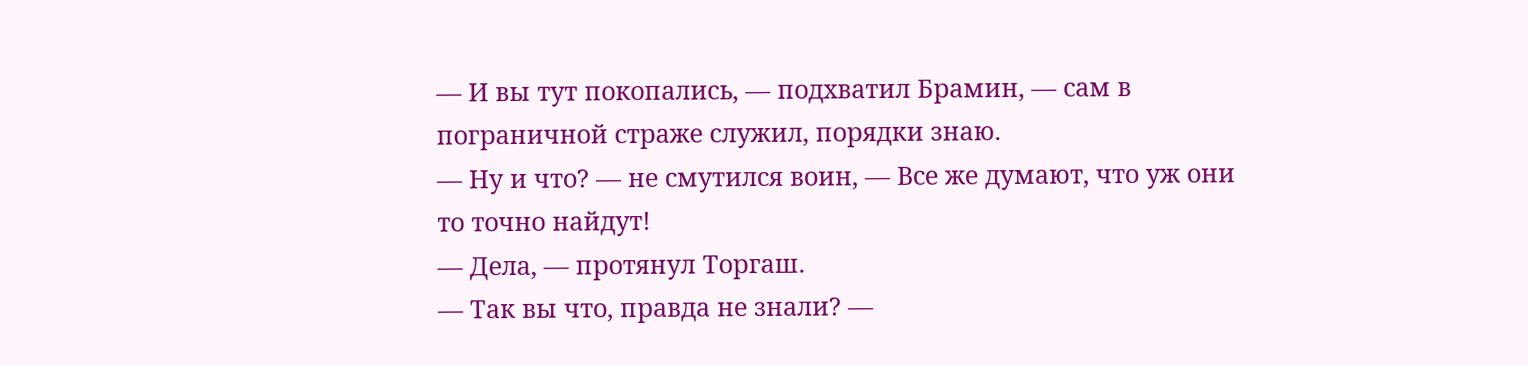— И вы тут покопались, — подхватил Брамин, — сам в пограничной страже служил, порядки знаю.
— Ну и что? — не смутился воин, — Все же думают, что уж они то точно найдут!
— Дела, — протянул Торгаш.
— Так вы что, правда не знали? —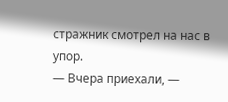стражник смотрел на нас в упор.
— Вчера приехали, —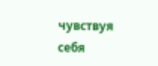чувствуя себя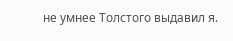не умнее Толстого выдавил я.